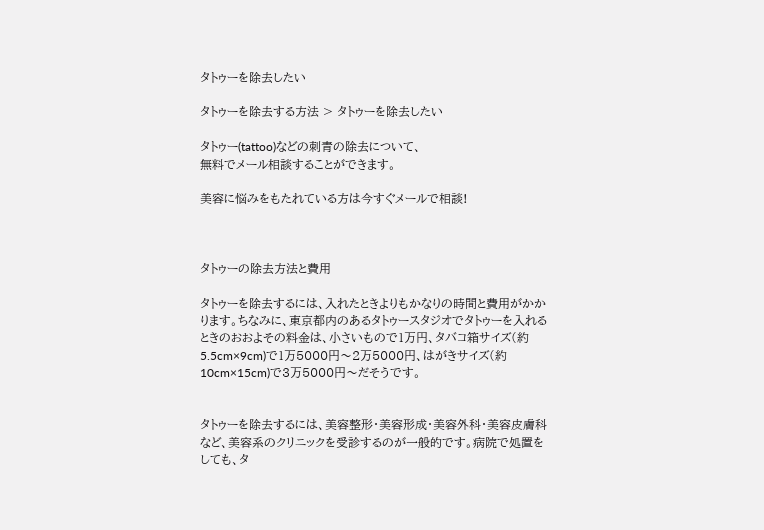タトゥーを除去したい

タトゥーを除去する方法 > タトゥーを除去したい

タトゥー(tattoo)などの刺青の除去について、
無料でメール相談することができます。

美容に悩みをもたれている方は今すぐメールで相談!



タトゥーの除去方法と費用

タトゥーを除去するには、入れたときよりもかなりの時間と費用がかかります。ちなみに、東京都内のあるタトゥースタジオでタトゥーを入れるときのおおよその料金は、小さいもので1万円、タバコ箱サイズ(約5.5cm×9cm)で1万5000円〜2万5000円、はがきサイズ(約10cm×15cm)で3万5000円〜だそうです。


タトゥーを除去するには、美容整形・美容形成・美容外科・美容皮膚科など、美容系のクリニックを受診するのが一般的です。病院で処置をしても、タ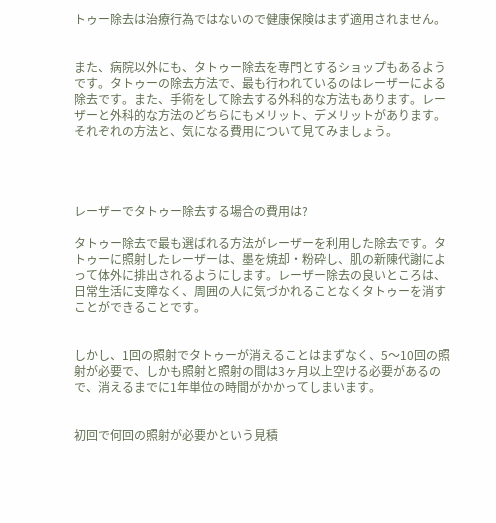トゥー除去は治療行為ではないので健康保険はまず適用されません。


また、病院以外にも、タトゥー除去を専門とするショップもあるようです。タトゥーの除去方法で、最も行われているのはレーザーによる除去です。また、手術をして除去する外科的な方法もあります。レーザーと外科的な方法のどちらにもメリット、デメリットがあります。それぞれの方法と、気になる費用について見てみましょう。




レーザーでタトゥー除去する場合の費用は?

タトゥー除去で最も選ばれる方法がレーザーを利用した除去です。タトゥーに照射したレーザーは、墨を焼却・粉砕し、肌の新陳代謝によって体外に排出されるようにします。レーザー除去の良いところは、日常生活に支障なく、周囲の人に気づかれることなくタトゥーを消すことができることです。


しかし、1回の照射でタトゥーが消えることはまずなく、5〜10回の照射が必要で、しかも照射と照射の間は3ヶ月以上空ける必要があるので、消えるまでに1年単位の時間がかかってしまいます。


初回で何回の照射が必要かという見積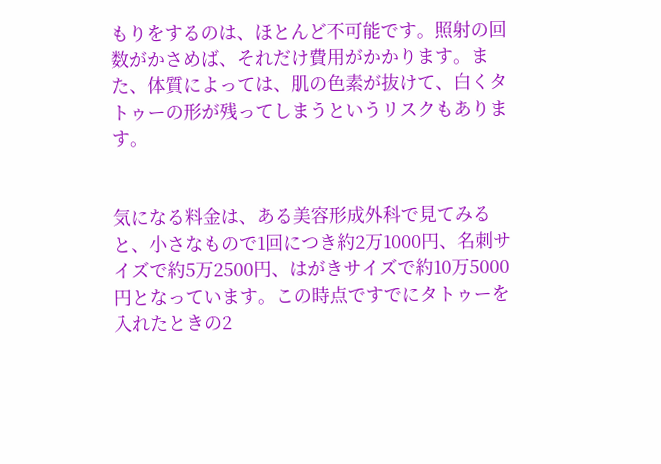もりをするのは、ほとんど不可能です。照射の回数がかさめば、それだけ費用がかかります。また、体質によっては、肌の色素が抜けて、白くタトゥーの形が残ってしまうというリスクもあります。


気になる料金は、ある美容形成外科で見てみると、小さなもので1回につき約2万1000円、名刺サイズで約5万2500円、はがきサイズで約10万5000円となっています。この時点ですでにタトゥーを入れたときの2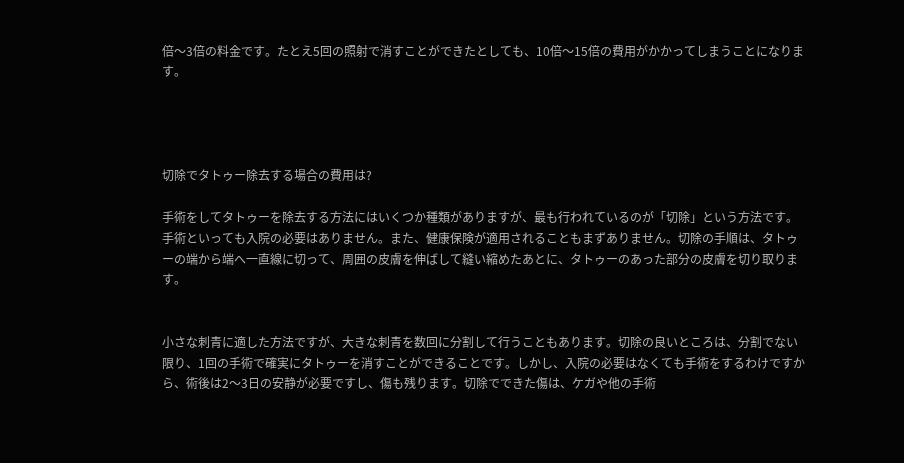倍〜3倍の料金です。たとえ5回の照射で消すことができたとしても、10倍〜15倍の費用がかかってしまうことになります。




切除でタトゥー除去する場合の費用は?

手術をしてタトゥーを除去する方法にはいくつか種類がありますが、最も行われているのが「切除」という方法です。手術といっても入院の必要はありません。また、健康保険が適用されることもまずありません。切除の手順は、タトゥーの端から端へ一直線に切って、周囲の皮膚を伸ばして縫い縮めたあとに、タトゥーのあった部分の皮膚を切り取ります。


小さな刺青に適した方法ですが、大きな刺青を数回に分割して行うこともあります。切除の良いところは、分割でない限り、1回の手術で確実にタトゥーを消すことができることです。しかし、入院の必要はなくても手術をするわけですから、術後は2〜3日の安静が必要ですし、傷も残ります。切除でできた傷は、ケガや他の手術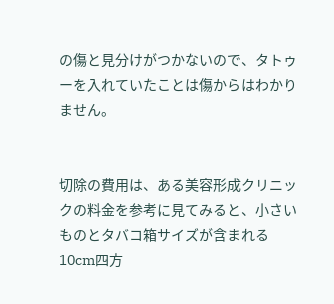の傷と見分けがつかないので、タトゥーを入れていたことは傷からはわかりません。


切除の費用は、ある美容形成クリニックの料金を参考に見てみると、小さいものとタバコ箱サイズが含まれる10cm四方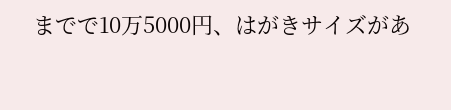までで10万5000円、はがきサイズがあ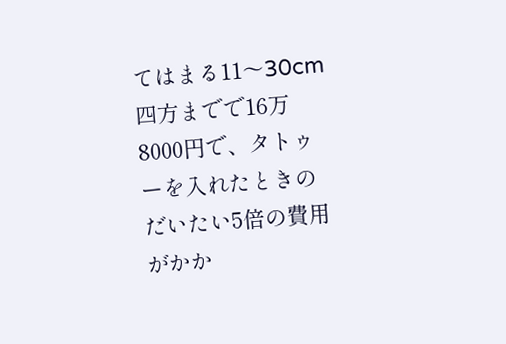てはまる11〜30cm四方までで16万8000円で、タトゥーを入れたときのだいたい5倍の費用がかか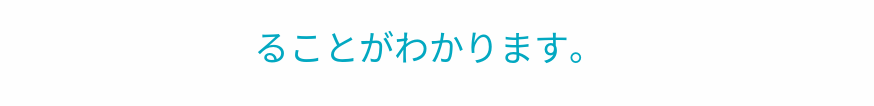ることがわかります。